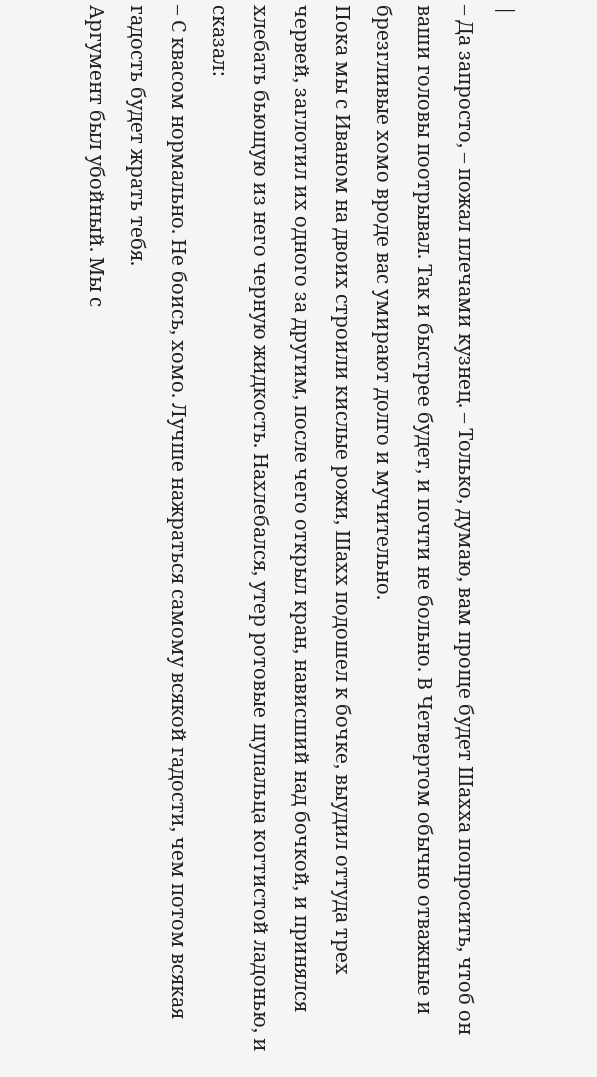|
– Да запросто, – пожал плечами кузнец. – Только, думаю, вам проще будет Шахха попросить, чтоб он ваши головы поотрывал. Так и быстрее будет, и почти не больно. В Четвертом обычно отважные и брезгливые хомо вроде вас умирают долго и мучительно.
Пока мы с Иваном на двоих строили кислые рожи, Шахх подошел к бочке, выудил оттуда трех червей, заглотил их одного за другим, после чего открыл кран, нависший над бочкой, и принялся хлебать бьющую из него черную жидкость. Нахлебался, утер ротовые щупальца когтистой ладонью, и сказал:
– С квасом нормально. Не боись, хомо. Лучше нажраться самому всякой гадости, чем потом всякая гадость будет жрать тебя.
Аргумент был убойный. Мы с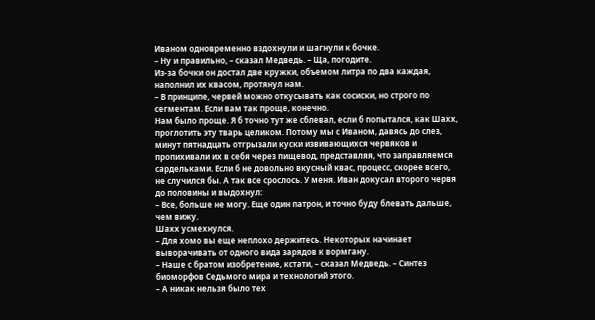Иваном одновременно вздохнули и шагнули к бочке.
– Ну и правильно, – сказал Медведь. – Ща, погодите.
Из-за бочки он достал две кружки, объемом литра по два каждая, наполнил их квасом, протянул нам.
– В принципе, червей можно откусывать как сосиски, но строго по сегментам. Если вам так проще, конечно.
Нам было проще. Я б точно тут же сблевал, если б попытался, как Шахх, проглотить эту тварь целиком. Потому мы с Иваном, давясь до слез, минут пятнадцать отгрызали куски извивающихся червяков и пропихивали их в себя через пищевод, представляя, что заправляемся сардельками. Если б не довольно вкусный квас, процесс, скорее всего, не случился бы. А так все срослось. У меня. Иван докусал второго червя до половины и выдохнул:
– Все, больше не могу. Еще один патрон, и точно буду блевать дальше, чем вижу.
Шахх усмехнулся.
– Для хомо вы еще неплохо держитесь. Некоторых начинает выворачивать от одного вида зарядов к вормгану.
– Наше с братом изобретение, кстати, – сказал Медведь. – Синтез биоморфов Седьмого мира и технологий этого.
– А никак нельзя было тех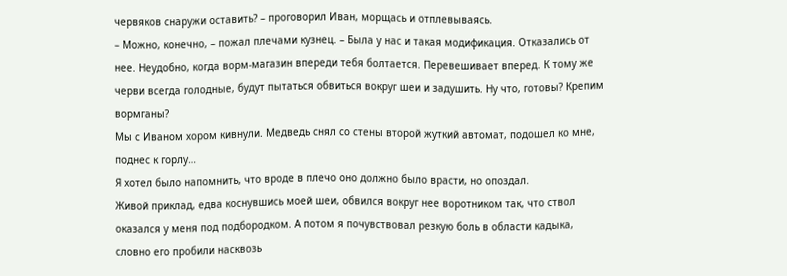червяков снаружи оставить? – проговорил Иван, морщась и отплевываясь.
– Можно, конечно, – пожал плечами кузнец. – Была у нас и такая модификация. Отказались от нее. Неудобно, когда ворм-магазин впереди тебя болтается. Перевешивает вперед. К тому же черви всегда голодные, будут пытаться обвиться вокруг шеи и задушить. Ну что, готовы? Крепим вормганы?
Мы с Иваном хором кивнули. Медведь снял со стены второй жуткий автомат, подошел ко мне, поднес к горлу…
Я хотел было напомнить, что вроде в плечо оно должно было врасти, но опоздал.
Живой приклад, едва коснувшись моей шеи, обвился вокруг нее воротником так, что ствол оказался у меня под подбородком. А потом я почувствовал резкую боль в области кадыка, словно его пробили насквозь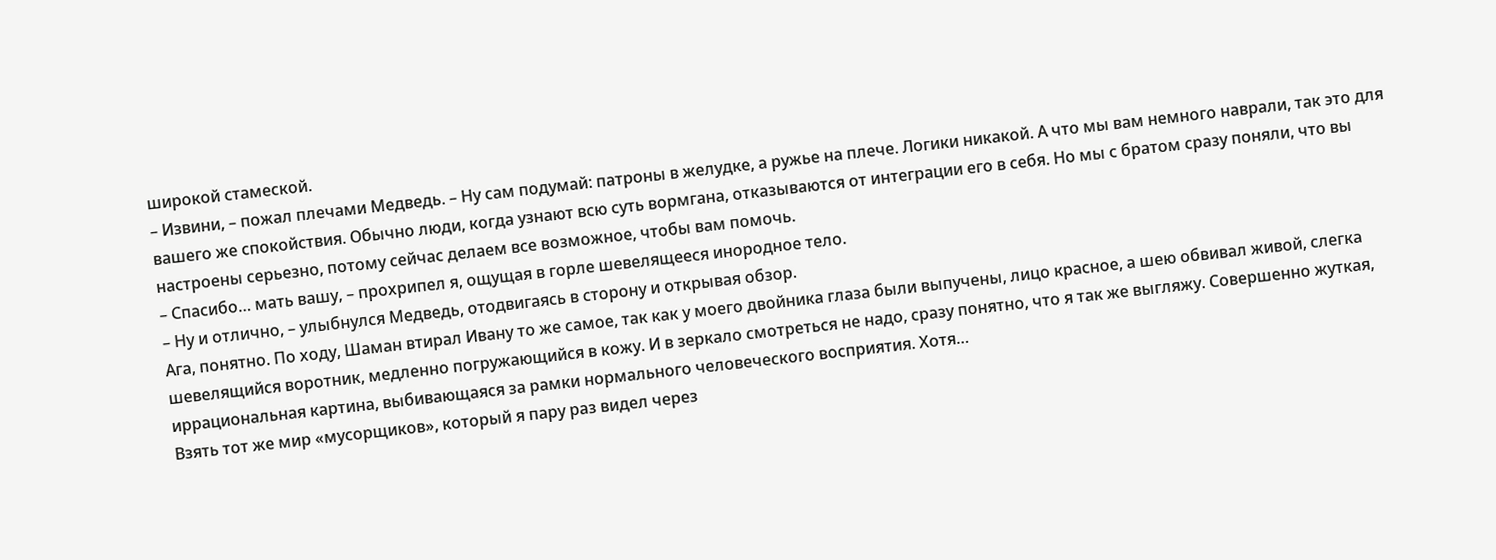широкой стамеской.
– Извини, – пожал плечами Медведь. – Ну сам подумай: патроны в желудке, а ружье на плече. Логики никакой. А что мы вам немного наврали, так это для вашего же спокойствия. Обычно люди, когда узнают всю суть вормгана, отказываются от интеграции его в себя. Но мы с братом сразу поняли, что вы настроены серьезно, потому сейчас делаем все возможное, чтобы вам помочь.
– Спасибо… мать вашу, – прохрипел я, ощущая в горле шевелящееся инородное тело.
– Ну и отлично, – улыбнулся Медведь, отодвигаясь в сторону и открывая обзор.
Ага, понятно. По ходу, Шаман втирал Ивану то же самое, так как у моего двойника глаза были выпучены, лицо красное, а шею обвивал живой, слегка шевелящийся воротник, медленно погружающийся в кожу. И в зеркало смотреться не надо, сразу понятно, что я так же выгляжу. Совершенно жуткая, иррациональная картина, выбивающаяся за рамки нормального человеческого восприятия. Хотя…
Взять тот же мир «мусорщиков», который я пару раз видел через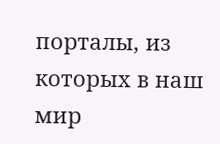порталы, из которых в наш мир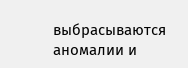выбрасываются аномалии и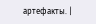артефакты. |